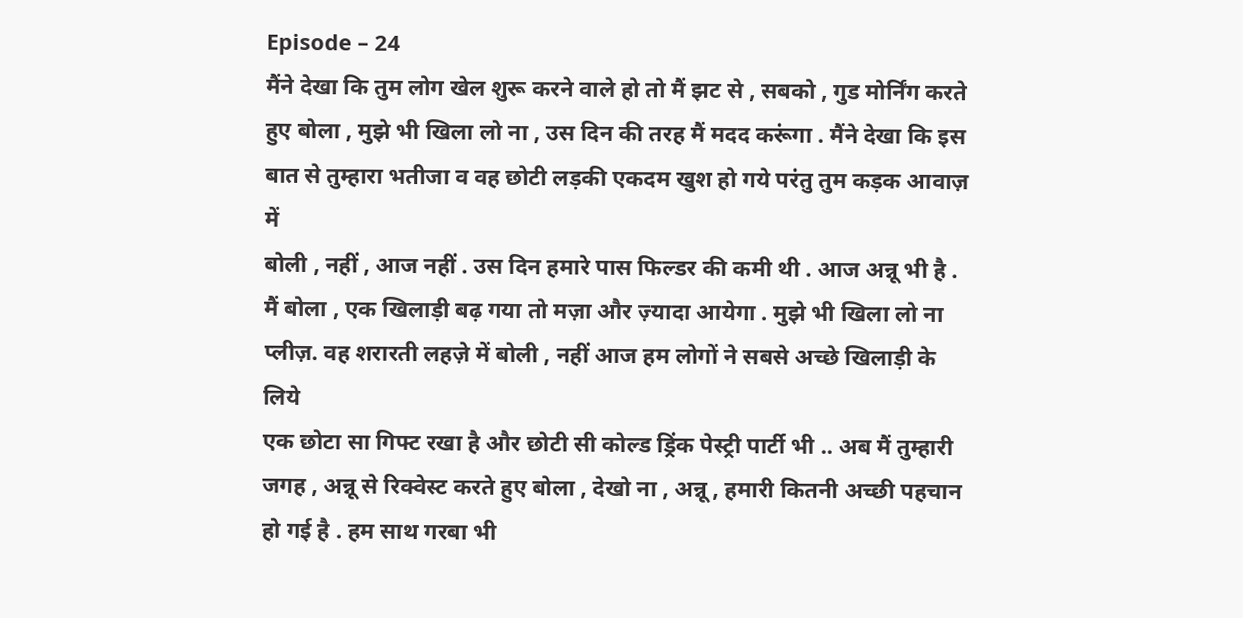Episode – 24
मैंने देखा कि तुम लोग खेल शुरू करने वाले हो तो मैं झट से , सबको , गुड मोर्निंग करते
हुए बोला , मुझे भी खिला लो ना , उस दिन की तरह मैं मदद करूंगा . मैंने देखा कि इस
बात से तुम्हारा भतीजा व वह छोटी लड़की एकदम खुश हो गये परंतु तुम कड़क आवाज़ में
बोली , नहीं , आज नहीं . उस दिन हमारे पास फिल्डर की कमी थी . आज अन्नू भी है .
मैं बोला , एक खिलाड़ी बढ़ गया तो मज़ा और ज़्यादा आयेगा . मुझे भी खिला लो ना
प्लीज़. वह शरारती लहज़े में बोली , नहीं आज हम लोगों ने सबसे अच्छे खिलाड़ी के लिये
एक छोटा सा गिफ्ट रखा है और छोटी सी कोल्ड ड्रिंक पेस्ट्री पार्टी भी .. अब मैं तुम्हारी
जगह , अन्नू से रिक्वेस्ट करते हुए बोला , देखो ना , अन्नू , हमारी कितनी अच्छी पहचान
हो गई है . हम साथ गरबा भी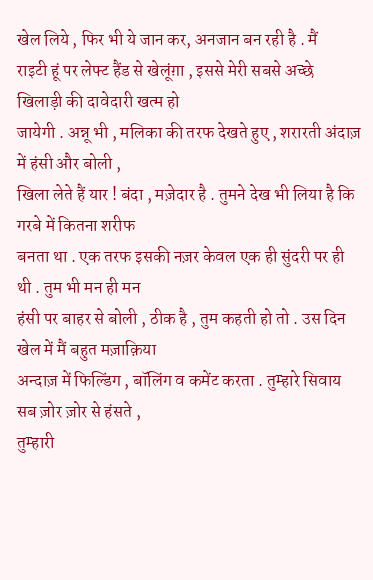खेल लिये , फिर भी ये जान कर, अनजान बन रही है . मैं
राइटी हूं पर लेफ्ट हैंड से खेलूंग़ा , इससे मेरी सबसे अच्छे खिलाड़ी की दावेदारी खत्म हो
जायेगी . अन्नू भी , मलिका की तरफ देखते हुए , शरारती अंदाज़ में हंसी और बोली ,
खिला लेते हैं यार ! बंदा , मज़ेदार है . तुमने देख भी लिया है कि गरबे में कितना शरीफ
बनता था . एक तरफ इसकी नज़र केवल एक ही सुंदरी पर ही थी . तुम भी मन ही मन
हंसी पर बाहर से बोली , ठीक है , तुम कहती हो तो . उस दिन खेल में मैं बहुत मज़ाक़िया
अन्दाज़ में फिल्डिंग , बॉलिंग व कमेंट करता . तुम्हारे सिवाय सब ज़ोर ज़ोर से हंसते ,
तुम्हारी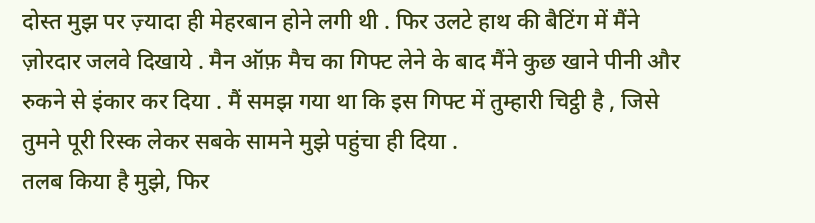दोस्त मुझ पर ज़्यादा ही मेहरबान होने लगी थी . फिर उलटे हाथ की बैटिंग में मैंने
ज़ोरदार जलवे दिखाये . मैन ऑफ़ मैच का गिफ्ट लेने के बाद मैंने कुछ खाने पीनी और
रुकने से इंकार कर दिया . मैं समझ गया था कि इस गिफ्ट में तुम्हारी चिट्ठी है , जिसे
तुमने पूरी रिस्क लेकर सबके सामने मुझे पहुंचा ही दिया .
तलब किया है मुझे, फिर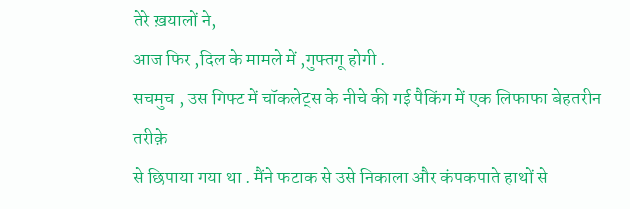तेरे ख़यालों ने,
आज फिर ,दिल के मामले में ,गुफ्तगू होगी .
सचमुच , उस गिफ्ट में चॉकलेट्स के नीचे की गई पैकिंग में एक लिफाफा बेहतरीन तरीक़े
से छिपाया गया था . मैंने फटाक से उसे निकाला और कंपकपाते हाथों से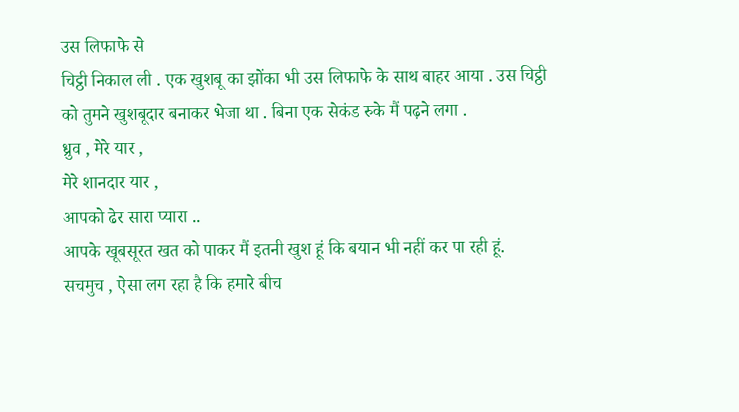उस लिफाफे से
चिट्ठी निकाल ली . एक खुशबू का झोंका भी उस लिफाफे के साथ बाहर आया . उस चिट्ठी
को तुमने खुशबूदार बनाकर भेजा था . बिना एक सेकंड रुके मैं पढ़ने लगा .
ध्रुव , मेरे यार ,
मेरे शानदार यार ,
आपको ढेर सारा प्यारा ..
आपके खूबसूरत खत को पाकर मैं इतनी खुश हूं कि बयान भी नहीं कर पा रही हूं.
सचमुच , ऐसा लग रहा है कि हमारे बीच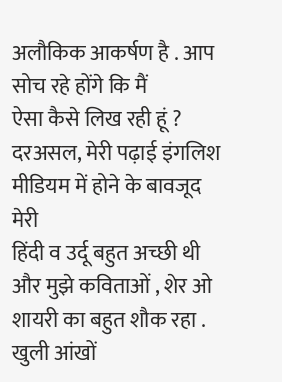अलौकिक आकर्षण है . आप सोच रहे होंगे कि मैं
ऐसा कैसे लिख रही हूं ? दरअसल, मेरी पढ़ाई इंगलिश मीडियम में होने के बावजूद मेरी
हिंदी व उर्दू बहुत अच्छी थी और मुझे कविताओं , शेर ओ शायरी का बहुत शौक रहा .
खुली आंखों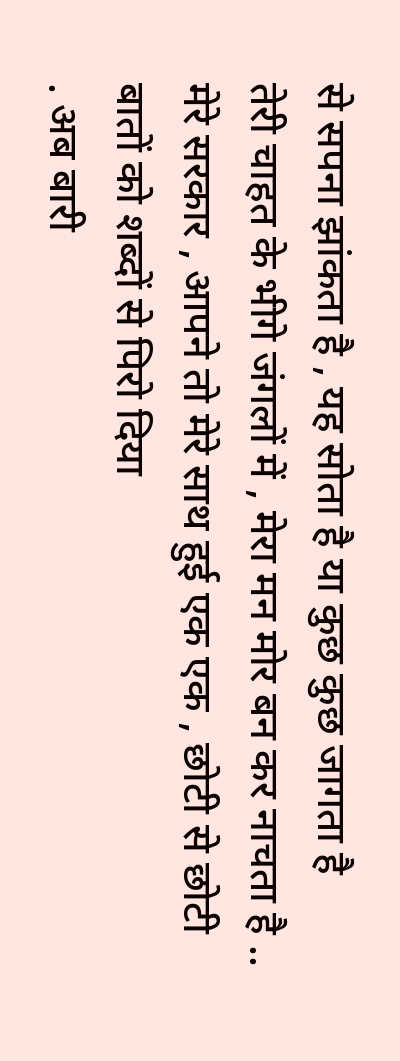से सपना झांकता है , यह सोता है या कुछ कुछ जागता है
तेरी चाहत के भीगे जंगलों में , मेरा मन मोर बन कर नाचता है ..
मेरे सरकार , आपने तो मेरे साथ हुई एक एक , छोटी से छोटी बातों को शब्दों से पिरो दिया
. अब बारी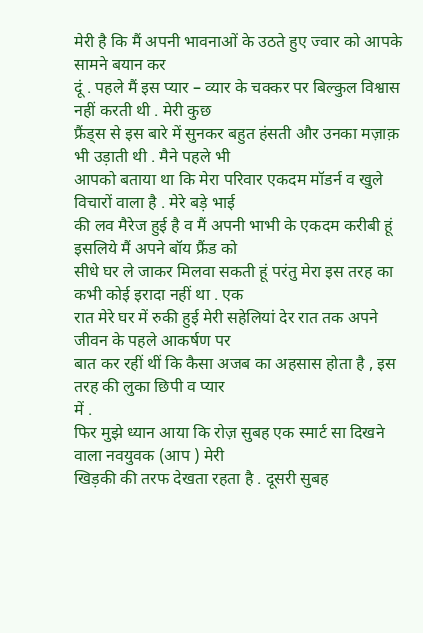मेरी है कि मैं अपनी भावनाओं के उठते हुए ज्वार को आपके सामने बयान कर
दूं . पहले मैं इस प्यार – व्यार के चक्कर पर बिल्कुल विश्वास नहीं करती थी . मेरी कुछ
फ्रैंड्स से इस बारे में सुनकर बहुत हंसती और उनका मज़ाक़ भी उड़ाती थी . मैने पहले भी
आपको बताया था कि मेरा परिवार एकदम मॉडर्न व खुले विचारों वाला है . मेरे बड़े भाई
की लव मैरेज हुई है व मैं अपनी भाभी के एकदम करीबी हूं इसलिये मैं अपने बॉय फ्रैंड को
सीधे घर ले जाकर मिलवा सकती हूं परंतु मेरा इस तरह का कभी कोई इरादा नहीं था . एक
रात मेरे घर में रुकी हुई मेरी सहेलियां देर रात तक अपने जीवन के पहले आकर्षण पर
बात कर रहीं थीं कि कैसा अजब का अहसास होता है , इस तरह की लुका छिपी व प्यार
में .
फिर मुझे ध्यान आया कि रोज़ सुबह एक स्मार्ट सा दिखने वाला नवयुवक (आप ) मेरी
खिड़की की तरफ देखता रहता है . दूसरी सुबह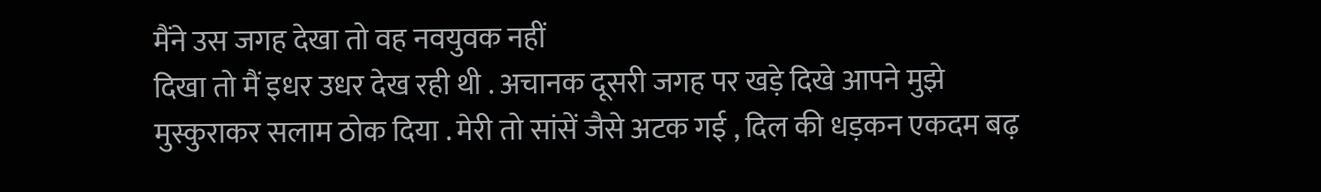मैंने उस जगह देखा तो वह नवयुवक नहीं
दिखा तो मैं इधर उधर देख रही थी . अचानक दूसरी जगह पर खड़े दिखे आपने मुझे
मुस्कुराकर सलाम ठोक दिया . मेरी तो सांसें जैसे अटक गई , दिल की धड़कन एकदम बढ़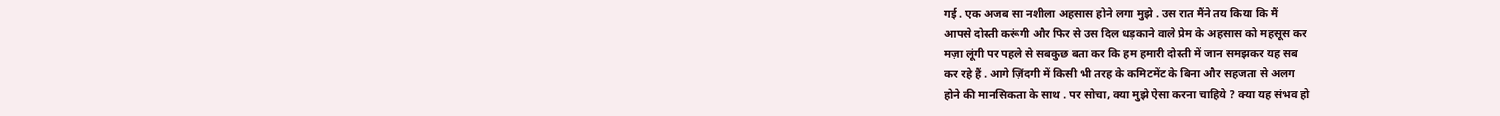गई . एक अजब सा नशीला अहसास होने लगा मुझे . उस रात मैंने तय किया कि मैं
आपसे दोस्ती करूंगी और फिर से उस दिल धड़काने वाले प्रेम के अहसास को महसूस कर
मज़ा लूंगी पर पहले से सबकुछ बता कर कि हम हमारी दोस्ती में जान समझकर यह सब
कर रहे हैं . आगे ज़िंदगी में किसी भी तरह के कमिटमेंट के बिना और सहजता से अलग
होने की मानसिकता के साथ . पर सोचा, क्या मुझे ऐसा करना चाहिये ? क्या यह संभव हो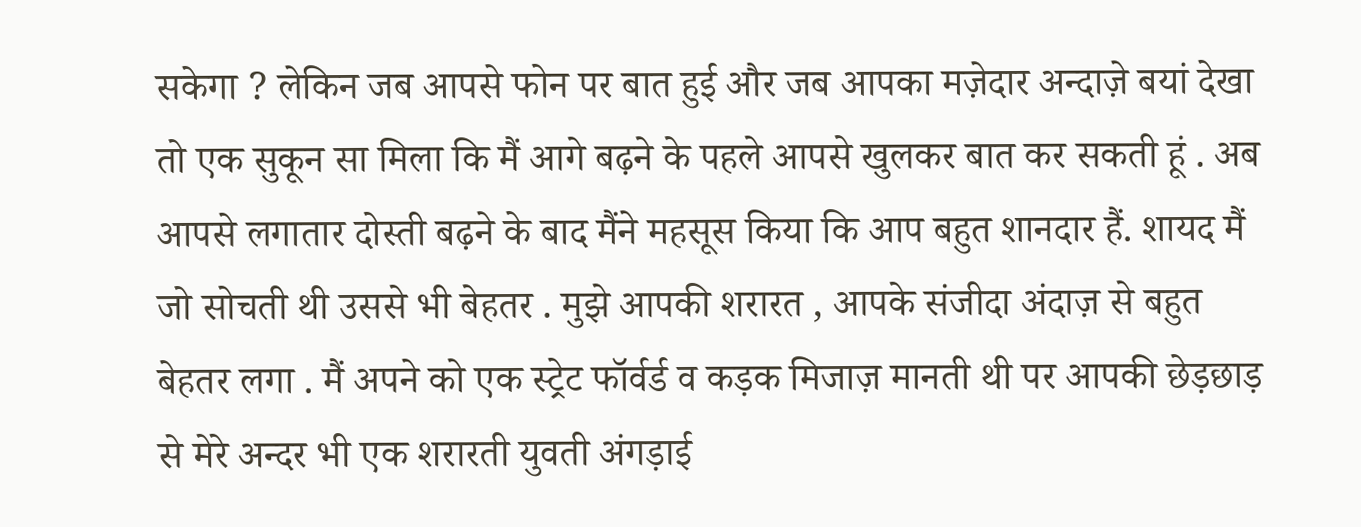सकेगा ? लेकिन जब आपसे फोन पर बात हुई और जब आपका मज़ेदार अन्दाज़े बयां देखा
तो एक सुकून सा मिला कि मैं आगे बढ़ने के पहले आपसे खुलकर बात कर सकती हूं . अब
आपसे लगातार दोस्ती बढ़ने के बाद मैंने महसूस किया कि आप बहुत शानदार हैं. शायद मैं
जो सोचती थी उससे भी बेहतर . मुझे आपकी शरारत , आपके संजीदा अंदाज़ से बहुत
बेहतर लगा . मैं अपने को एक स्ट्रेट फॉर्वर्ड व कड़क मिजाज़ मानती थी पर आपकी छेड़छाड़
से मेरे अन्दर भी एक शरारती युवती अंगड़ाई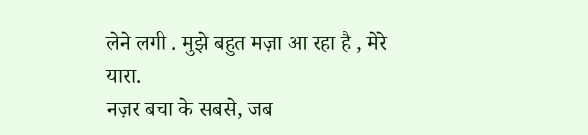लेने लगी . मुझे बहुत मज़ा आ रहा है , मेरे
यारा.
नज़र बचा के सबसे, जब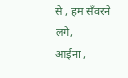से , हम सँवरने लगे,
आईना ,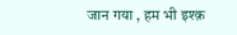जान गया , हम भी इश्क़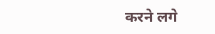करने लगे